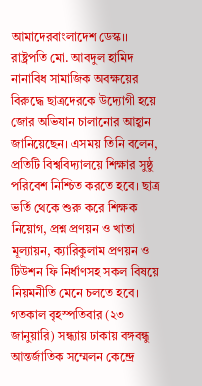আমাদেরবাংলাদেশ ডেস্ক।। রাষ্ট্রপতি মো. আবদুল হামিদ নানাবিধ সামাজিক অবক্ষয়ের বিরুদ্ধে ছাত্রদেরকে উদ্যোগী হয়ে জোর অভিযান চালানোর আহ্বান জানিয়েছেন। এসময় তিনি বলেন, প্রতিটি বিশ্ববিদ্যালয়ে শিক্ষার সুষ্ঠু পরিবেশ নিশ্চিত করতে হবে। ছাত্র ভর্তি থেকে শুরু করে শিক্ষক নিয়োগ, প্রশ্ন প্রণয়ন ও খাতা মূল্যায়ন, ক্যারিকুলাম প্রণয়ন ও টিউশন ফি নির্ধাণসহ সকল বিষয়ে নিয়মনীতি মেনে চলতে হবে। গতকাল বৃহস্পতিবার (২৩ জানুয়ারি) সন্ধ্যায় ঢাকায় বঙ্গবন্ধু আন্তর্জাতিক সম্মেলন কেন্দ্রে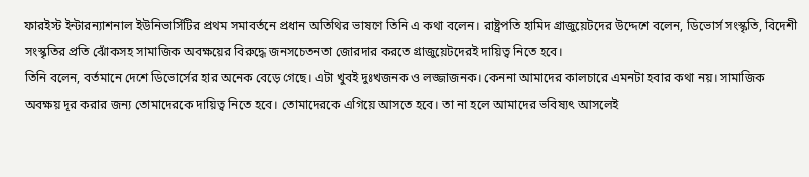ফারইস্ট ইন্টারন্যাশনাল ইউনিভার্সিটির প্রথম সমাবর্তনে প্রধান অতিথির ভাষণে তিনি এ কথা বলেন। রাষ্ট্রপতি হামিদ গ্রাজুয়েটদের উদ্দেশে বলেন, ডিভোর্স সংস্কৃতি, বিদেশী সংস্কৃতির প্রতি ঝোঁকসহ সামাজিক অবক্ষয়ের বিরুদ্ধে জনসচেতনতা জোরদার করতে গ্রাজুয়েটদেরই দায়িত্ব নিতে হবে।
তিনি বলেন, বর্তমানে দেশে ডিভোর্সের হার অনেক বেড়ে গেছে। এটা খুবই দুঃখজনক ও লজ্জাজনক। কেননা আমাদের কালচারে এমনটা হবার কথা নয়। সামাজিক অবক্ষয় দূর করার জন্য তোমাদেরকে দায়িত্ব নিতে হবে। তোমাদেরকে এগিয়ে আসতে হবে। তা না হলে আমাদের ভবিষ্যৎ আসলেই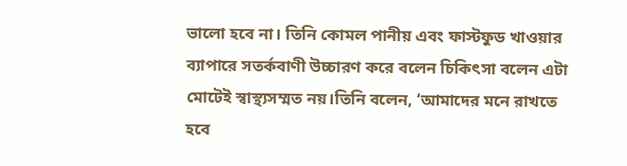ভালো হবে না। তিনি কোমল পানীয় এবং ফাস্টফুড খাওয়ার ব্যাপারে সতর্কবাণী উচ্চারণ করে বলেন চিকিৎসা বলেন এটা মোটেই স্বাস্থ্যসম্মত নয়।তিনি বলেন, ‘আমাদের মনে রাখতে হবে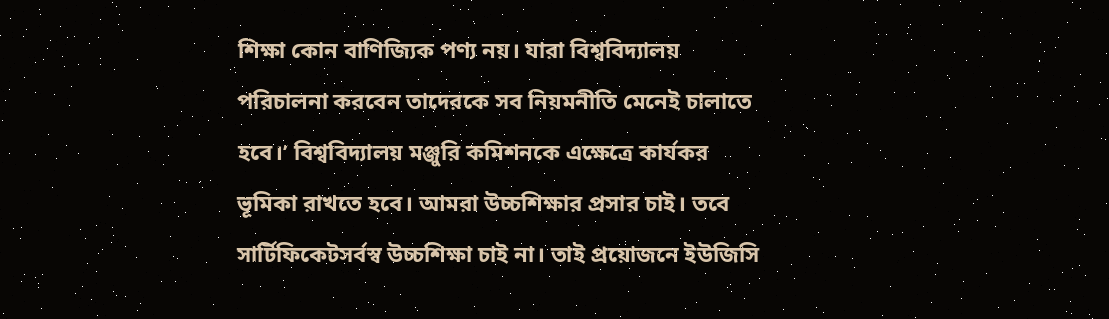শিক্ষা কোন বাণিজ্যিক পণ্য নয়। যারা বিশ্ববিদ্যালয় পরিচালনা করবেন তাদেরকে সব নিয়মনীতি মেনেই চালাতে হবে।’ বিশ্ববিদ্যালয় মঞ্জুরি কমিশনকে এক্ষেত্রে কার্যকর ভূমিকা রাখতে হবে। আমরা উচ্চশিক্ষার প্রসার চাই। তবে সার্টিফিকেটসর্বস্ব উচ্চশিক্ষা চাই না। তাই প্রয়োজনে ইউজিসি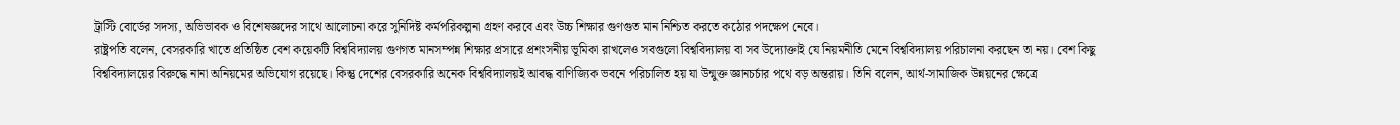ট্রাস্টি বোর্ডের সদস্য, অভিভাবক ও বিশেষজ্ঞদের সাথে আলোচনা করে সুনিদিষ্ট কর্মপরিকল্পনা গ্রহণ করবে এবং উচ্চ শিক্ষার গুণগুত মান নিশ্চিত করতে কঠোর পদক্ষেপ নেবে।
রাষ্ট্রপতি বলেন, বেসরকারি খাতে প্রতিষ্ঠিত বেশ কয়েকটি বিশ্ববিদ্যালয় গুণগত মানসম্পন্ন শিক্ষার প্রসারে প্রশংসনীয় ভূমিকা রাখলেও সবগুলো বিশ্ববিদ্যালয় বা সব উদ্যোক্তাই যে নিয়মনীতি মেনে বিশ্ববিদ্যালয় পরিচালনা করছেন তা নয়। বেশ কিছু বিশ্ববিদ্যালয়ের বিরুদ্ধে নানা অনিয়মের অভিযোগ রয়েছে। কিন্তু দেশের বেসরকারি অনেক বিশ্ববিদ্যালয়ই আবদ্ধ বাণিজ্যিক ভবনে পরিচালিত হয় যা উন্মুক্ত জ্ঞানচর্চার পথে বড় অন্তরায়। তিনি বলেন, আর্থ-সামাজিক উন্নয়নের ক্ষেত্রে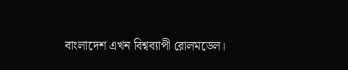বাংলাদেশ এখন বিশ্বব্যাপী রোলমডেল।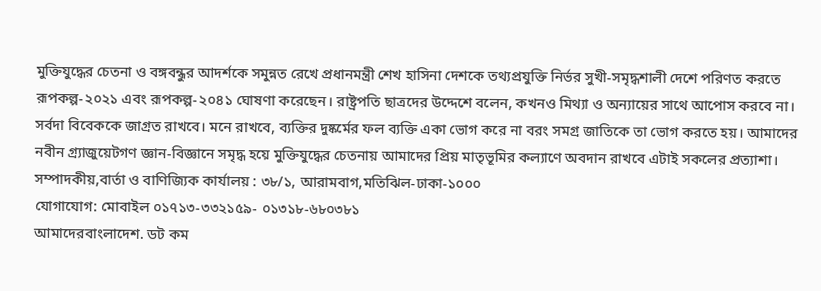মুক্তিযুদ্ধের চেতনা ও বঙ্গবন্ধুর আদর্শকে সমুন্নত রেখে প্রধানমন্ত্রী শেখ হাসিনা দেশকে তথ্যপ্রযুক্তি নির্ভর সুখী-সমৃদ্ধশালী দেশে পরিণত করতে রূপকল্প-২০২১ এবং রূপকল্প-২০৪১ ঘোষণা করেছেন। রাষ্ট্রপতি ছাত্রদের উদ্দেশে বলেন, কখনও মিথ্যা ও অন্যায়ের সাথে আপোস করবে না। সর্বদা বিবেককে জাগ্রত রাখবে। মনে রাখবে, ব্যক্তির দুষ্কর্মের ফল ব্যক্তি একা ভোগ করে না বরং সমগ্র জাতিকে তা ভোগ করতে হয়। আমাদের নবীন গ্র্যাজুয়েটগণ জ্ঞান-বিজ্ঞানে সমৃদ্ধ হয়ে মুক্তিযুদ্ধের চেতনায় আমাদের প্রিয় মাতৃভূমির কল্যাণে অবদান রাখবে এটাই সকলের প্রত্যাশা।
সম্পাদকীয়,বার্তা ও বাণিজ্যিক কার্যালয় : ৩৮/১, আরামবাগ,মতিঝিল-ঢাকা-১০০০
যোগাযোগ: মোবাইল ০১৭১৩-৩৩২১৫৯- ০১৩১৮-৬৮০৩৮১
আমাদেরবাংলাদেশ. ডট কম